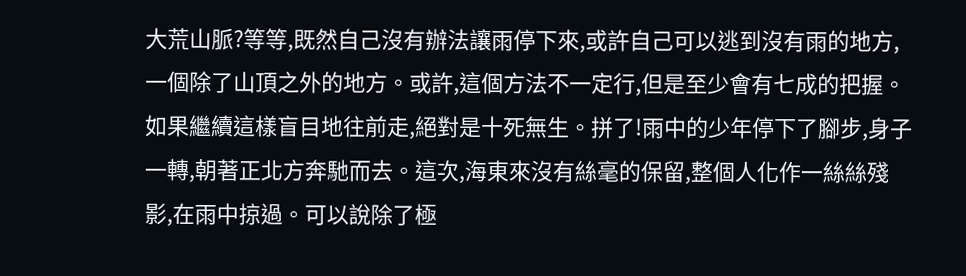大荒山脈?等等,既然自己沒有辦法讓雨停下來,或許自己可以逃到沒有雨的地方,一個除了山頂之外的地方。或許,這個方法不一定行,但是至少會有七成的把握。如果繼續這樣盲目地往前走,絕對是十死無生。拼了!雨中的少年停下了腳步,身子一轉,朝著正北方奔馳而去。這次,海東來沒有絲毫的保留,整個人化作一絲絲殘影,在雨中掠過。可以說除了極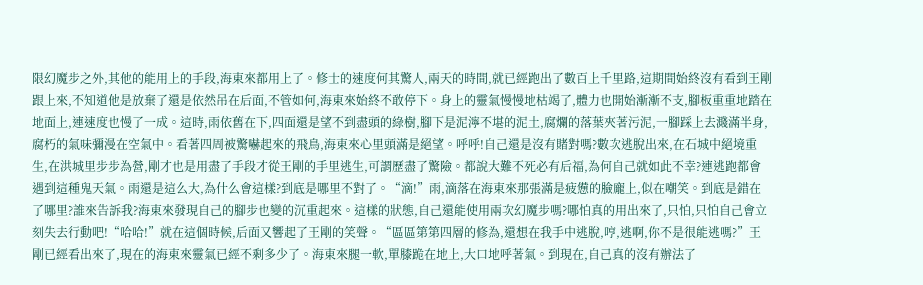限幻魔步之外,其他的能用上的手段,海東來都用上了。修士的速度何其驚人,兩天的時間,就已經跑出了數百上千里路,這期間始終沒有看到王剛跟上來,不知道他是放棄了還是依然吊在后面,不管如何,海東來始終不敢停下。身上的靈氣慢慢地枯竭了,體力也開始漸漸不支,腳板重重地踏在地面上,連速度也慢了一成。這時,雨依舊在下,四面還是望不到盡頭的綠樹,腳下是泥濘不堪的泥土,腐爛的落葉夾著污泥,一腳踩上去濺滿半身,腐朽的氣味彌漫在空氣中。看著四周被驚嚇起來的飛鳥,海東來心里頭滿是絕望。呼呼!自己還是沒有賭對嗎?數次逃脫出來,在石城中絕境重生,在洪城里步步為營,剛才也是用盡了手段才從王剛的手里逃生,可謂歷盡了驚險。都說大難不死必有后福,為何自己就如此不幸?連逃跑都會遇到這種鬼天氣。雨還是這么大,為什么會這樣?到底是哪里不對了。“滴!”雨,滴落在海東來那張滿是疲憊的臉龐上,似在嘲笑。到底是錯在了哪里?誰來告訴我?海東來發現自己的腳步也變的沉重起來。這樣的狀態,自己還能使用兩次幻魔步嗎?哪怕真的用出來了,只怕,只怕自己會立刻失去行動吧!“哈哈!”就在這個時候,后面又響起了王剛的笑聲。“區區第第四層的修為,還想在我手中逃脫,哼,逃啊,你不是很能逃嗎?”王剛已經看出來了,現在的海東來靈氣已經不剩多少了。海東來腿一軟,單膝跪在地上,大口地呼著氣。到現在,自己真的沒有辦法了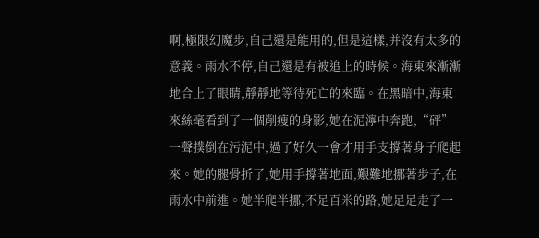啊,極限幻魔步,自己還是能用的,但是這樣,并沒有太多的意義。雨水不停,自己還是有被追上的時候。海東來漸漸地合上了眼睛,靜靜地等待死亡的來臨。在黑暗中,海東來絲毫看到了一個削瘦的身影,她在泥濘中奔跑,“砰”一聲撲倒在污泥中,過了好久一會才用手支撐著身子爬起來。她的腿骨折了,她用手撐著地面,艱難地挪著步子,在雨水中前進。她半爬半挪,不足百米的路,她足足走了一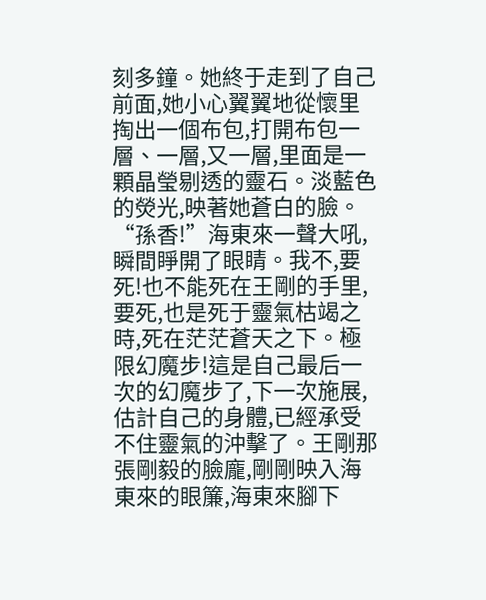刻多鐘。她終于走到了自己前面,她小心翼翼地從懷里掏出一個布包,打開布包一層、一層,又一層,里面是一顆晶瑩剔透的靈石。淡藍色的熒光,映著她蒼白的臉。“孫香!”海東來一聲大吼,瞬間睜開了眼睛。我不,要死!也不能死在王剛的手里,要死,也是死于靈氣枯竭之時,死在茫茫蒼天之下。極限幻魔步!這是自己最后一次的幻魔步了,下一次施展,估計自己的身體,已經承受不住靈氣的沖擊了。王剛那張剛毅的臉龐,剛剛映入海東來的眼簾,海東來腳下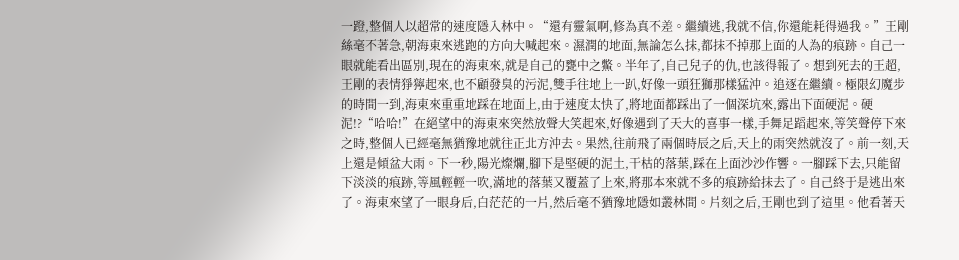一蹬,整個人以超常的速度隱入林中。“還有靈氣啊,修為真不差。繼續逃,我就不信,你還能耗得過我。”王剛絲毫不著急,朝海東來逃跑的方向大喊起來。濕潤的地面,無論怎么抹,都抹不掉那上面的人為的痕跡。自己一眼就能看出區別,現在的海東來,就是自己的甕中之鱉。半年了,自己兒子的仇,也該得報了。想到死去的王超,王剛的表情猙獰起來,也不顧發臭的污泥,雙手往地上一趴,好像一頭狂獅那樣猛沖。追逐在繼續。極限幻魔步的時間一到,海東來重重地踩在地面上,由于速度太快了,將地面都踩出了一個深坑來,露出下面硬泥。硬泥!?“哈哈!”在絕望中的海東來突然放聲大笑起來,好像遇到了天大的喜事一樣,手舞足蹈起來,等笑聲停下來之時,整個人已經毫無猶豫地就往正北方沖去。果然,往前飛了兩個時辰之后,天上的雨突然就沒了。前一刻,天上還是傾盆大雨。下一秒,陽光燦爛,腳下是堅硬的泥土,干枯的落葉,踩在上面沙沙作響。一腳踩下去,只能留下淡淡的痕跡,等風輕輕一吹,滿地的落葉又覆蓋了上來,將那本來就不多的痕跡給抹去了。自己終于是逃出來了。海東來望了一眼身后,白茫茫的一片,然后毫不猶豫地隱如叢林間。片刻之后,王剛也到了這里。他看著天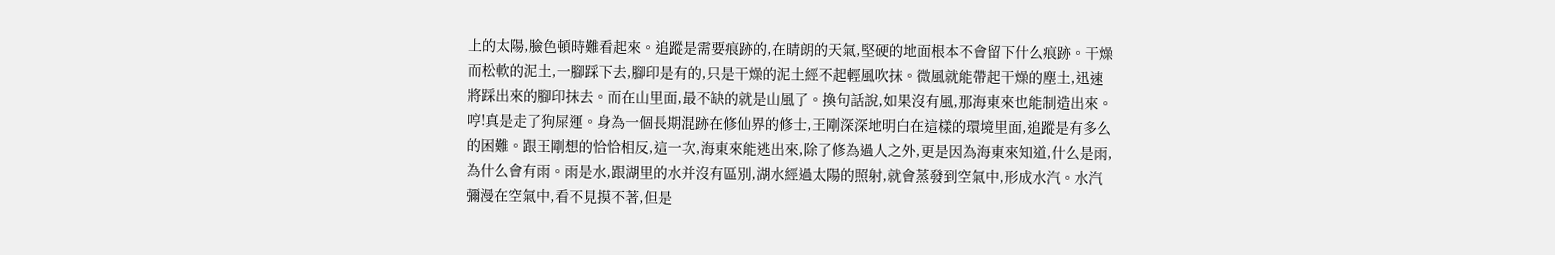上的太陽,臉色頓時難看起來。追蹤是需要痕跡的,在晴朗的天氣,堅硬的地面根本不會留下什么痕跡。干燥而松軟的泥土,一腳踩下去,腳印是有的,只是干燥的泥土經不起輕風吹抹。微風就能帶起干燥的塵土,迅速將踩出來的腳印抹去。而在山里面,最不缺的就是山風了。換句話說,如果沒有風,那海東來也能制造出來。哼!真是走了狗屎運。身為一個長期混跡在修仙界的修士,王剛深深地明白在這樣的環境里面,追蹤是有多么的困難。跟王剛想的恰恰相反,這一次,海東來能逃出來,除了修為過人之外,更是因為海東來知道,什么是雨,為什么會有雨。雨是水,跟湖里的水并沒有區別,湖水經過太陽的照射,就會蒸發到空氣中,形成水汽。水汽彌漫在空氣中,看不見摸不著,但是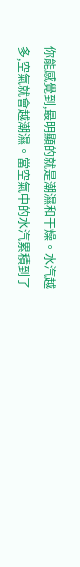你能感覺到,最明顯的就是潮濕和干燥。水汽越多,空氣就會越潮濕。當空氣中的水汽累積到了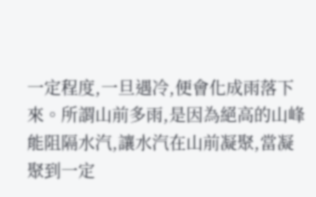一定程度,一旦遇冷,便會化成雨落下來。所謂山前多雨,是因為絕高的山峰能阻隔水汽,讓水汽在山前凝聚,當凝聚到一定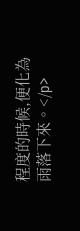程度的時候,便化為雨落下來。</p>